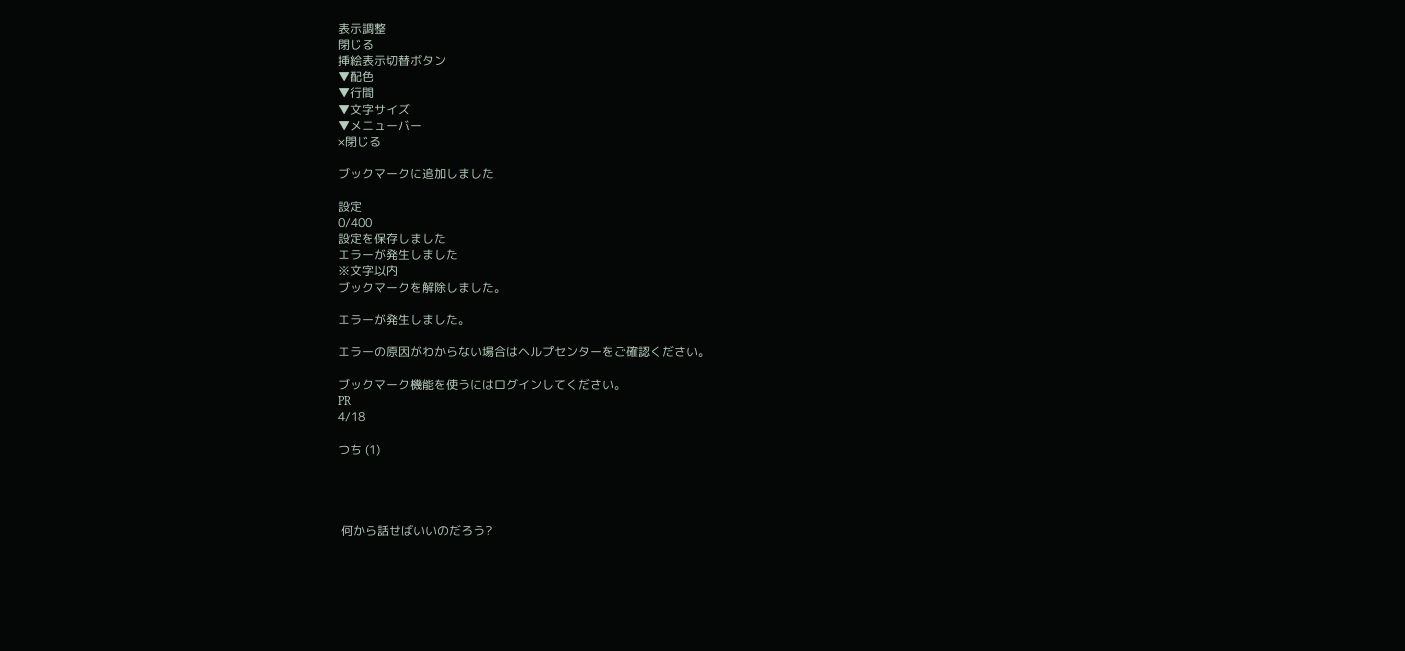表示調整
閉じる
挿絵表示切替ボタン
▼配色
▼行間
▼文字サイズ
▼メニューバー
×閉じる

ブックマークに追加しました

設定
0/400
設定を保存しました
エラーが発生しました
※文字以内
ブックマークを解除しました。

エラーが発生しました。

エラーの原因がわからない場合はヘルプセンターをご確認ください。

ブックマーク機能を使うにはログインしてください。
PR
4/18

つち (1)




 何から話せばいいのだろう?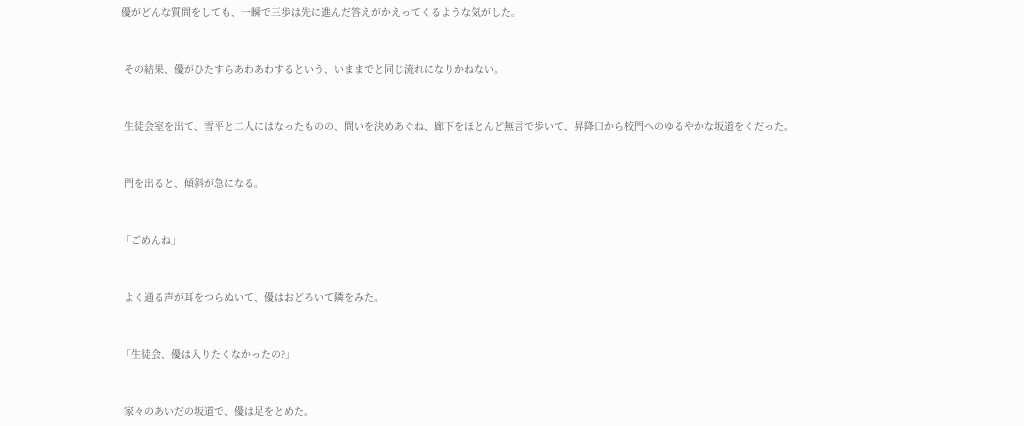優がどんな質問をしても、一瞬で三歩は先に進んだ答えがかえってくるような気がした。


 その結果、優がひたすらあわあわするという、いままでと同じ流れになりかねない。


 生徒会室を出て、雪平と二人にはなったものの、問いを決めあぐね、廊下をほとんど無言で歩いて、昇降口から校門へのゆるやかな坂道をくだった。


 門を出ると、傾斜が急になる。


「ごめんね」


 よく通る声が耳をつらぬいて、優はおどろいて隣をみた。


「生徒会、優は入りたくなかったの?」


 家々のあいだの坂道で、優は足をとめた。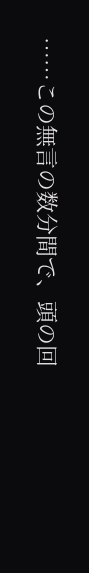……この無言の数分間で、頭の回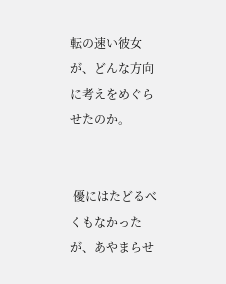転の速い彼女が、どんな方向に考えをめぐらせたのか。


 優にはたどるべくもなかったが、あやまらせ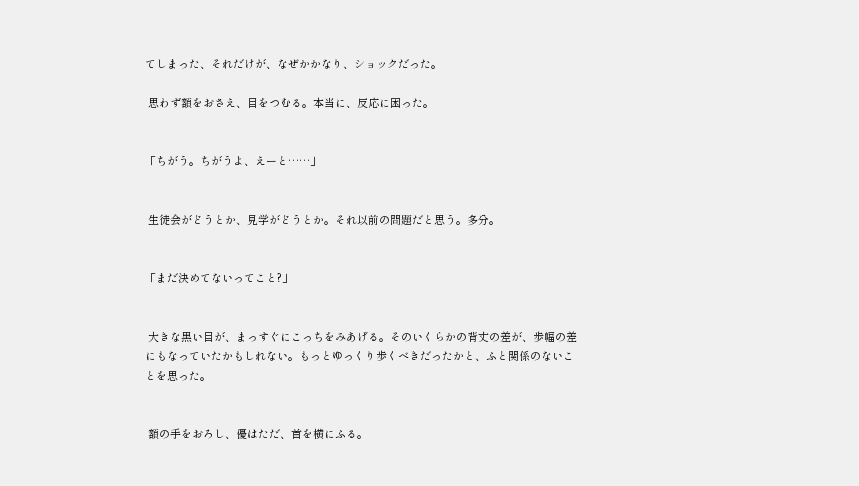てしまった、それだけが、なぜかかなり、ショックだった。

 思わず額をおさえ、目をつむる。本当に、反応に困った。


「ちがう。ちがうよ、えーと……」


 生徒会がどうとか、見学がどうとか。それ以前の問題だと思う。多分。


「まだ決めてないってこと?」


 大きな黒い目が、まっすぐにこっちをみあげる。そのいくらかの背丈の差が、歩幅の差にもなっていたかもしれない。もっとゆっくり歩くべきだったかと、ふと関係のないことを思った。


 額の手をおろし、優はただ、首を横にふる。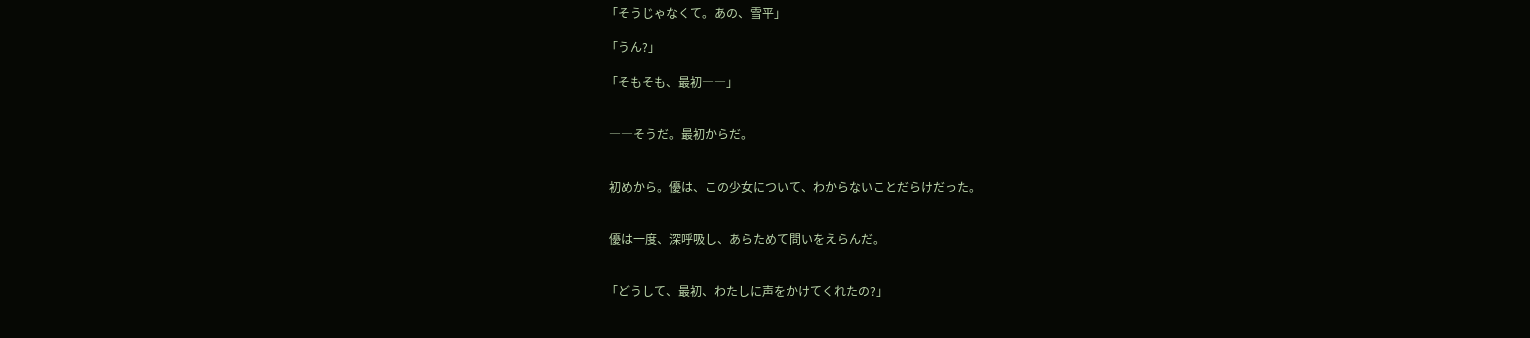「そうじゃなくて。あの、雪平」

「うん?」

「そもそも、最初――」


 ――そうだ。最初からだ。


 初めから。優は、この少女について、わからないことだらけだった。


 優は一度、深呼吸し、あらためて問いをえらんだ。


「どうして、最初、わたしに声をかけてくれたの?」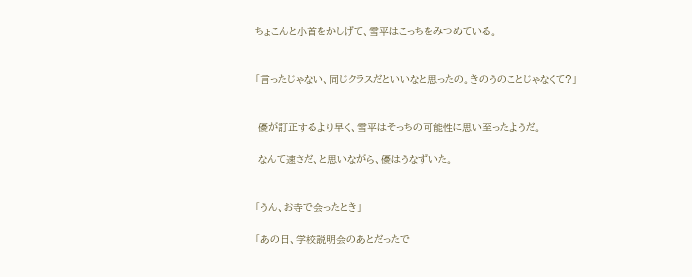ちょこんと小首をかしげて、雪平はこっちをみつめている。


「言ったじゃない、同じクラスだといいなと思ったの。きのうのことじゃなくて?」


 優が訂正するより早く、雪平はそっちの可能性に思い至ったようだ。

 なんて速さだ、と思いながら、優はうなずいた。


「うん、お寺で会ったとき」

「あの日、学校説明会のあとだったで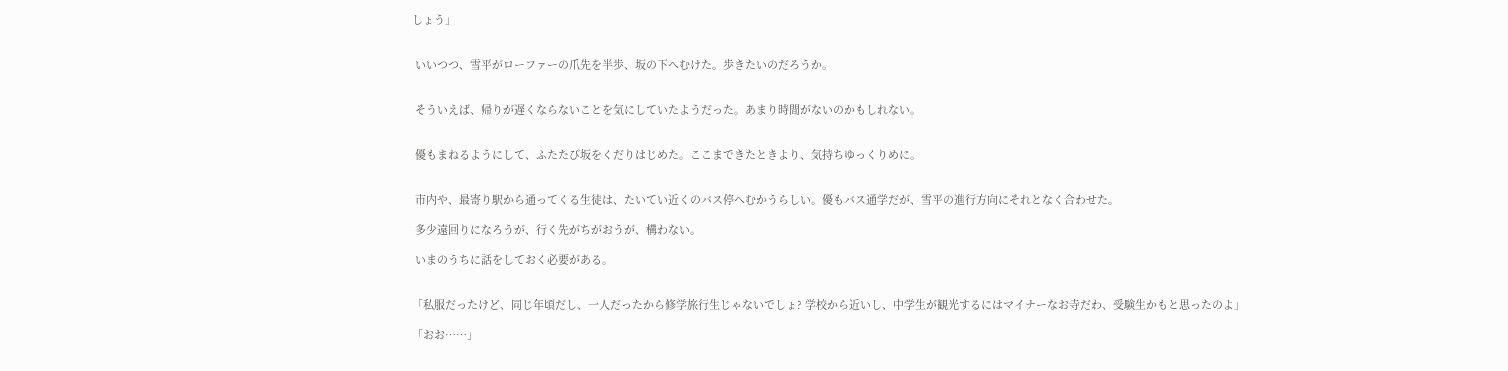しょう」


 いいつつ、雪平がローファーの爪先を半歩、坂の下へむけた。歩きたいのだろうか。


 そういえば、帰りが遅くならないことを気にしていたようだった。あまり時間がないのかもしれない。


 優もまねるようにして、ふたたび坂をくだりはじめた。ここまできたときより、気持ちゆっくりめに。


 市内や、最寄り駅から通ってくる生徒は、たいてい近くのバス停へむかうらしい。優もバス通学だが、雪平の進行方向にそれとなく合わせた。

 多少遠回りになろうが、行く先がちがおうが、構わない。

 いまのうちに話をしておく必要がある。


「私服だったけど、同じ年頃だし、一人だったから修学旅行生じゃないでしょ? 学校から近いし、中学生が観光するにはマイナーなお寺だわ、受験生かもと思ったのよ」

「おお……」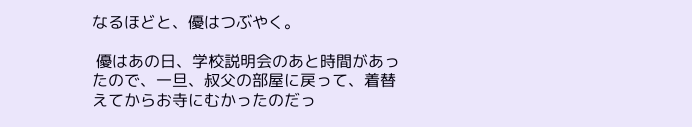なるほどと、優はつぶやく。

 優はあの日、学校説明会のあと時間があったので、一旦、叔父の部屋に戻って、着替えてからお寺にむかったのだっ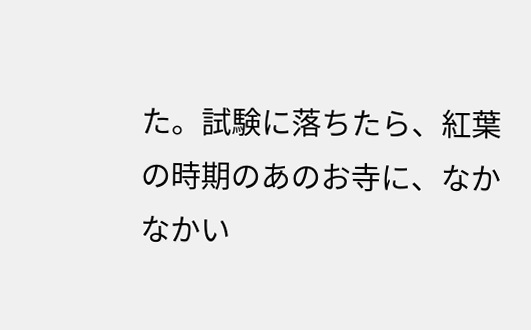た。試験に落ちたら、紅葉の時期のあのお寺に、なかなかい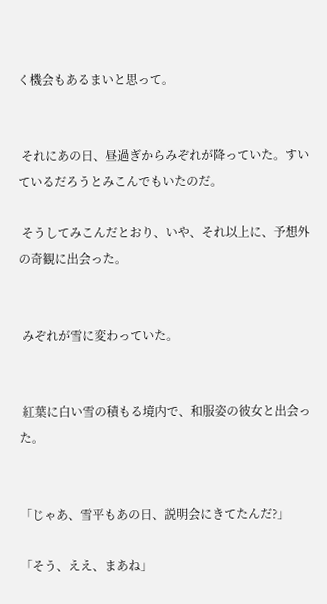く機会もあるまいと思って。


 それにあの日、昼過ぎからみぞれが降っていた。すいているだろうとみこんでもいたのだ。

 そうしてみこんだとおり、いや、それ以上に、予想外の奇観に出会った。


 みぞれが雪に変わっていた。


 紅葉に白い雪の積もる境内で、和服姿の彼女と出会った。


「じゃあ、雪平もあの日、説明会にきてたんだ?」

「そう、ええ、まあね」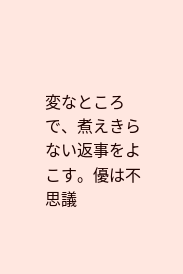変なところで、煮えきらない返事をよこす。優は不思議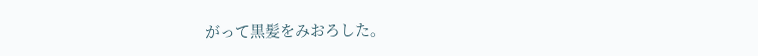がって黒髪をみおろした。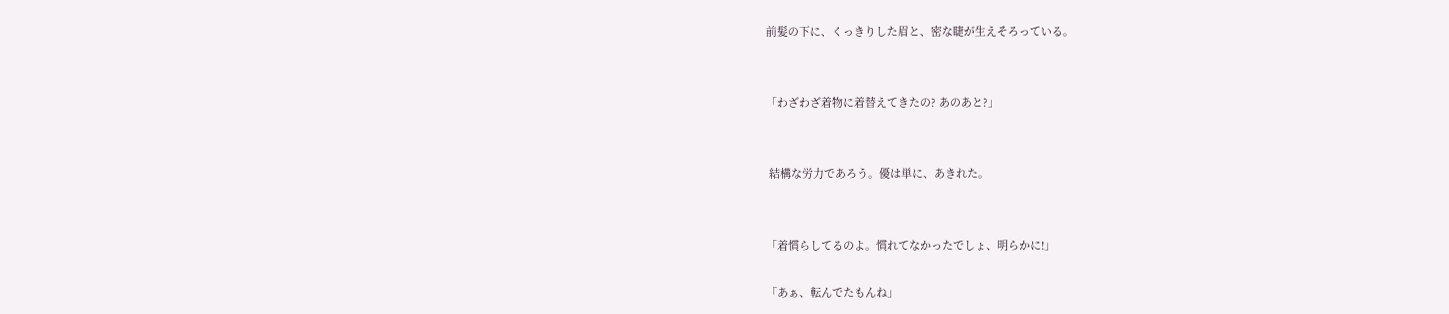前髪の下に、くっきりした眉と、密な睫が生えそろっている。


「わざわざ着物に着替えてきたの? あのあと?」


 結構な労力であろう。優は単に、あきれた。


「着慣らしてるのよ。慣れてなかったでしょ、明らかに!」

「あぁ、転んでたもんね」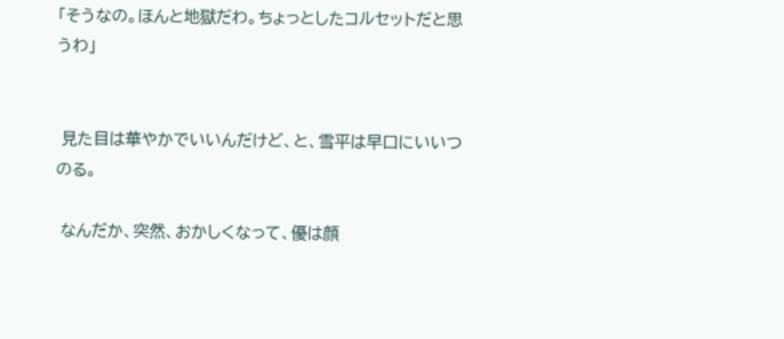「そうなの。ほんと地獄だわ。ちょっとしたコルセットだと思うわ」


 見た目は華やかでいいんだけど、と、雪平は早口にいいつのる。

 なんだか、突然、おかしくなって、優は顔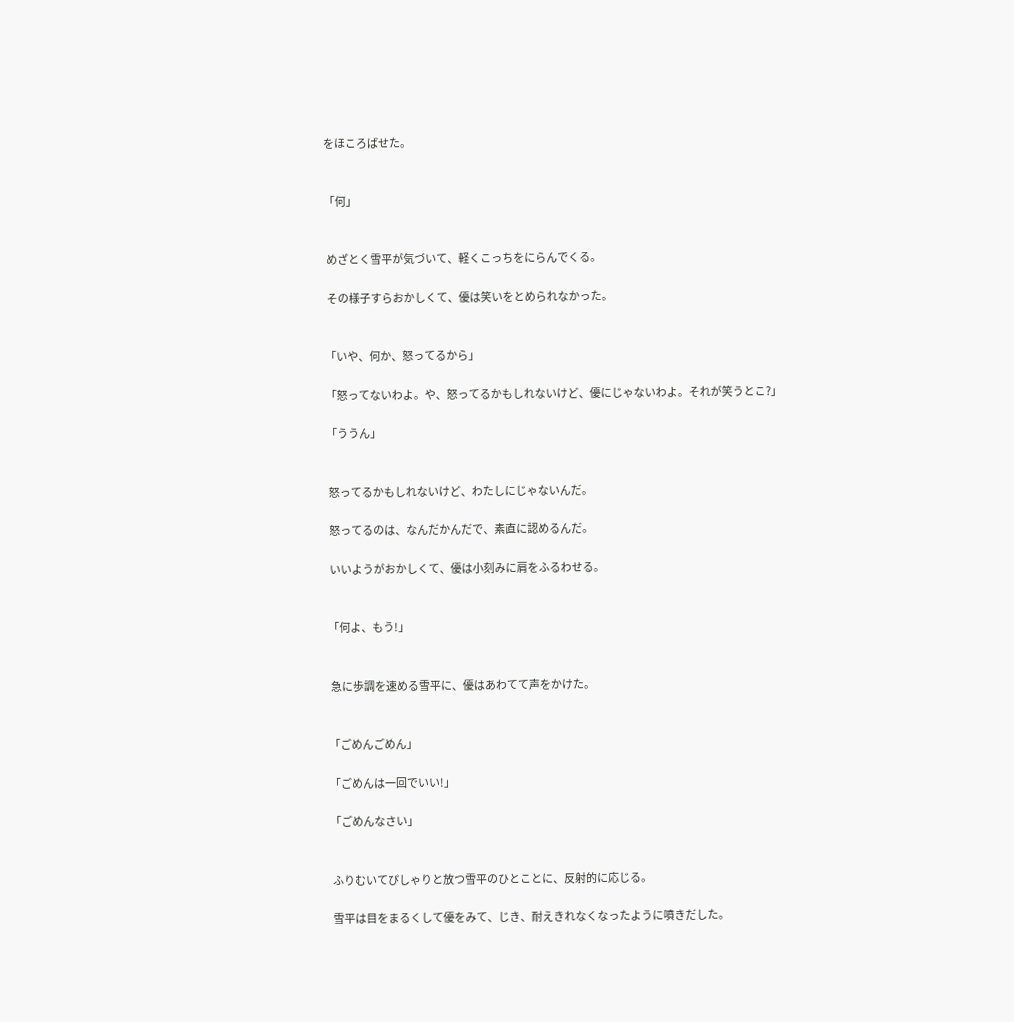をほころばせた。


「何」


 めざとく雪平が気づいて、軽くこっちをにらんでくる。

 その様子すらおかしくて、優は笑いをとめられなかった。


「いや、何か、怒ってるから」

「怒ってないわよ。や、怒ってるかもしれないけど、優にじゃないわよ。それが笑うとこ?」

「ううん」


 怒ってるかもしれないけど、わたしにじゃないんだ。

 怒ってるのは、なんだかんだで、素直に認めるんだ。

 いいようがおかしくて、優は小刻みに肩をふるわせる。


「何よ、もう!」


 急に歩調を速める雪平に、優はあわてて声をかけた。


「ごめんごめん」

「ごめんは一回でいい!」

「ごめんなさい」


 ふりむいてぴしゃりと放つ雪平のひとことに、反射的に応じる。

 雪平は目をまるくして優をみて、じき、耐えきれなくなったように噴きだした。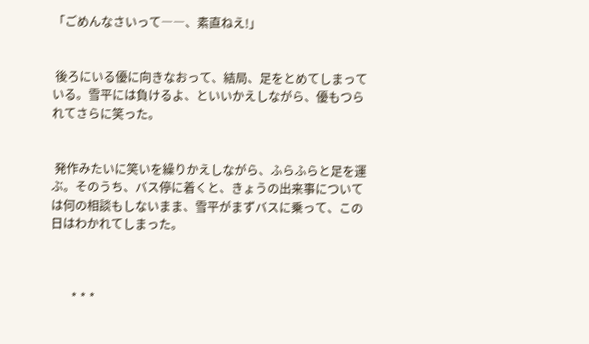「ごめんなさいって――、素直ねえ!」


 後ろにいる優に向きなおって、結局、足をとめてしまっている。雪平には負けるよ、といいかえしながら、優もつられてさらに笑った。


 発作みたいに笑いを繰りかえしながら、ふらふらと足を運ぶ。そのうち、バス停に着くと、きょうの出来事については何の相談もしないまま、雪平がまずバスに乗って、この日はわかれてしまった。



       * * *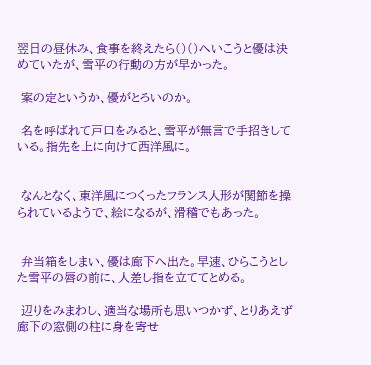翌日の昼休み、食事を終えたら()()へいこうと優は決めていたが、雪平の行動の方が早かった。

 案の定というか、優がとろいのか。

 名を呼ばれて戸口をみると、雪平が無言で手招きしている。指先を上に向けて西洋風に。


 なんとなく、東洋風につくったフランス人形が関節を操られているようで、絵になるが、滑稽でもあった。


 弁当箱をしまい、優は廊下へ出た。早速、ひらこうとした雪平の唇の前に、人差し指を立ててとめる。

 辺りをみまわし、適当な場所も思いつかず、とりあえず廊下の窓側の柱に身を寄せ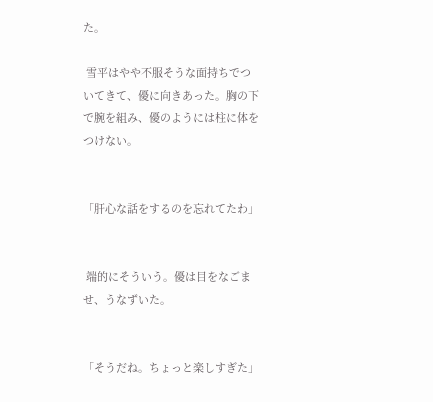た。

 雪平はやや不服そうな面持ちでついてきて、優に向きあった。胸の下で腕を組み、優のようには柱に体をつけない。


「肝心な話をするのを忘れてたわ」


 端的にそういう。優は目をなごませ、うなずいた。


「そうだね。ちょっと楽しすぎた」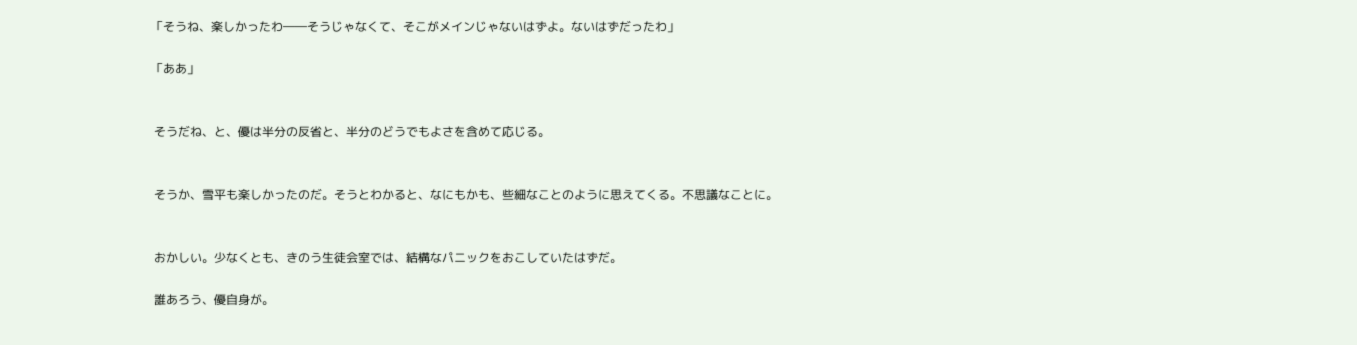「そうね、楽しかったわ――そうじゃなくて、そこがメインじゃないはずよ。ないはずだったわ」

「ああ」


 そうだね、と、優は半分の反省と、半分のどうでもよさを含めて応じる。


 そうか、雪平も楽しかったのだ。そうとわかると、なにもかも、些細なことのように思えてくる。不思議なことに。


 おかしい。少なくとも、きのう生徒会室では、結構なパニックをおこしていたはずだ。

 誰あろう、優自身が。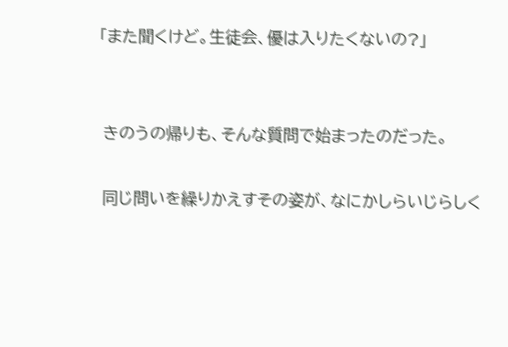「また聞くけど。生徒会、優は入りたくないの?」


 きのうの帰りも、そんな質問で始まったのだった。

 同じ問いを繰りかえすその姿が、なにかしらいじらしく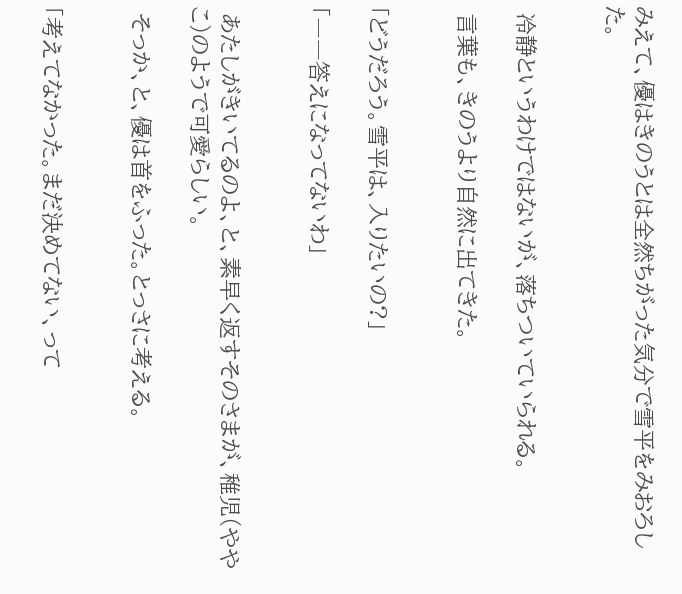みえて、優はきのうとは全然ちがった気分で雪平をみおろした。


 冷静というわけではないが、落ちついていられる。

 言葉も、きのうより自然に出てきた。


「どうだろう。雪平は、入りたいの?」

「――答えになってないわ」


 あたしがきいてるのよ、と、素早く返すそのさまが、稚児(ややこ)のようで可愛らしい。

 そっか、と、優は首をふった。とっさに考える。


「考えてなかった。まだ決めてない、って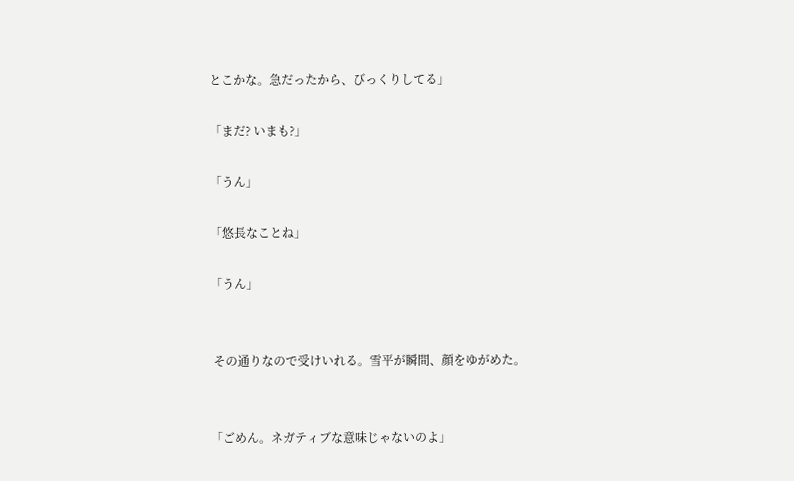とこかな。急だったから、びっくりしてる」

「まだ? いまも?」

「うん」

「悠長なことね」

「うん」


 その通りなので受けいれる。雪平が瞬間、顔をゆがめた。


「ごめん。ネガティブな意味じゃないのよ」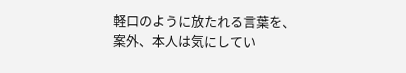軽口のように放たれる言葉を、案外、本人は気にしてい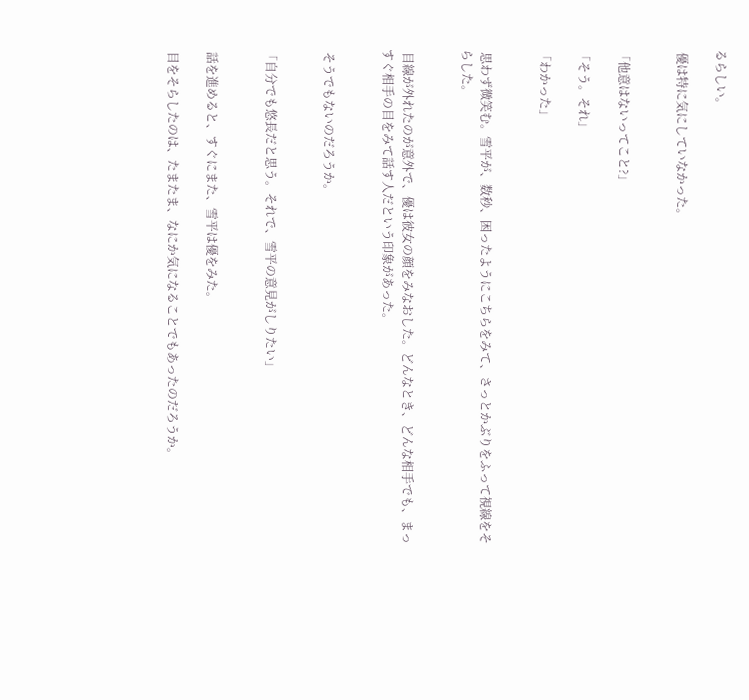るらしい。

 優は特に気にしていなかった。


「他意はないってこと?」

「そう。それ」

「わかった」


 思わず微笑む。雪平が、数秒、困ったようにこちらをみて、さっとかぶりをふって視線をそらした。


 目線が外れたのが意外で、優は彼女の顔をみなおした。どんなとき、どんな相手でも、まっすぐ相手の目をみて話す人だという印象があった。


 そうでもないのだろうか。


「自分でも悠長だと思う。それで、雪平の意見がしりたい」


 話を進めると、すぐにまた、雪平は優をみた。

 目をそらしたのは、たまたま、なにか気になることでもあったのだろうか。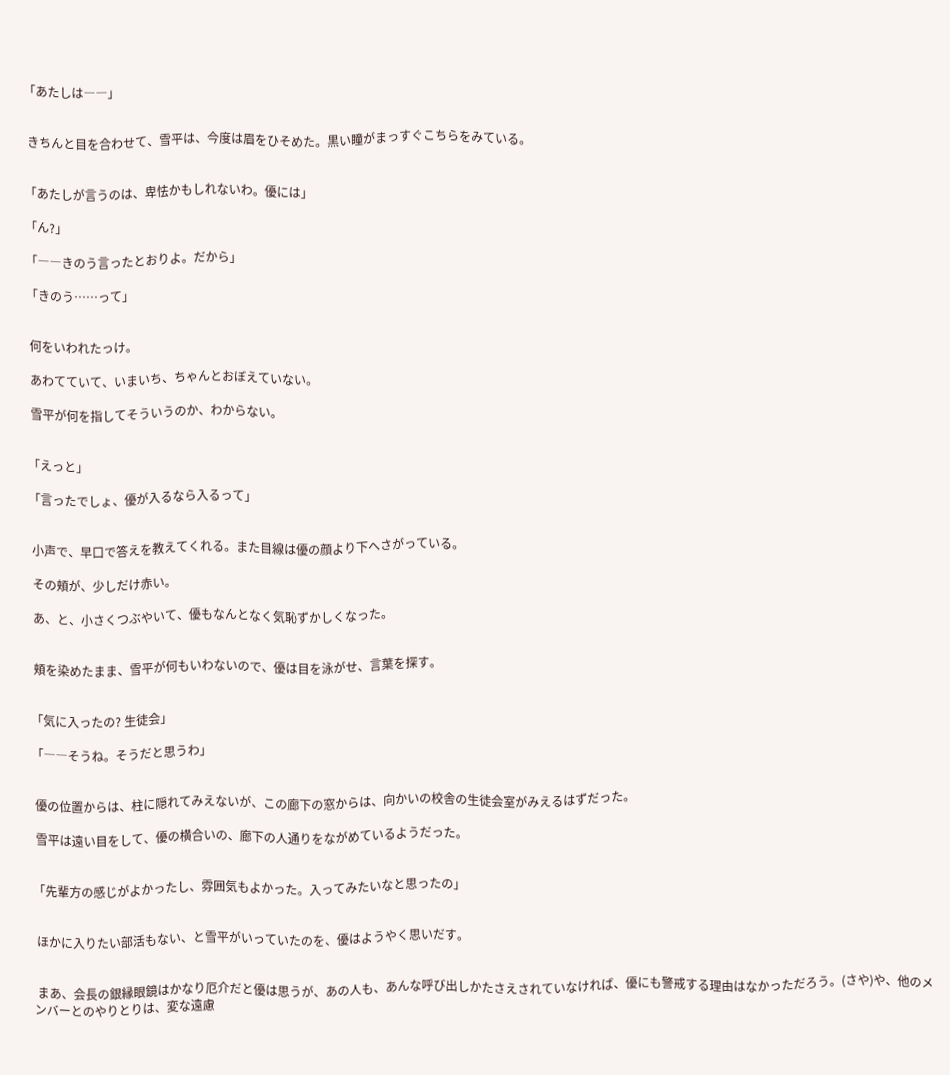「あたしは――」


 きちんと目を合わせて、雪平は、今度は眉をひそめた。黒い瞳がまっすぐこちらをみている。


「あたしが言うのは、卑怯かもしれないわ。優には」

「ん?」

「――きのう言ったとおりよ。だから」

「きのう……って」


 何をいわれたっけ。

 あわてていて、いまいち、ちゃんとおぼえていない。

 雪平が何を指してそういうのか、わからない。


「えっと」

「言ったでしょ、優が入るなら入るって」


 小声で、早口で答えを教えてくれる。また目線は優の顔より下へさがっている。

 その頬が、少しだけ赤い。

 あ、と、小さくつぶやいて、優もなんとなく気恥ずかしくなった。


 頬を染めたまま、雪平が何もいわないので、優は目を泳がせ、言葉を探す。


「気に入ったの? 生徒会」

「――そうね。そうだと思うわ」


 優の位置からは、柱に隠れてみえないが、この廊下の窓からは、向かいの校舎の生徒会室がみえるはずだった。

 雪平は遠い目をして、優の横合いの、廊下の人通りをながめているようだった。


「先輩方の感じがよかったし、雰囲気もよかった。入ってみたいなと思ったの」


 ほかに入りたい部活もない、と雪平がいっていたのを、優はようやく思いだす。


 まあ、会長の銀縁眼鏡はかなり厄介だと優は思うが、あの人も、あんな呼び出しかたさえされていなければ、優にも警戒する理由はなかっただろう。(さや)や、他のメンバーとのやりとりは、変な遠慮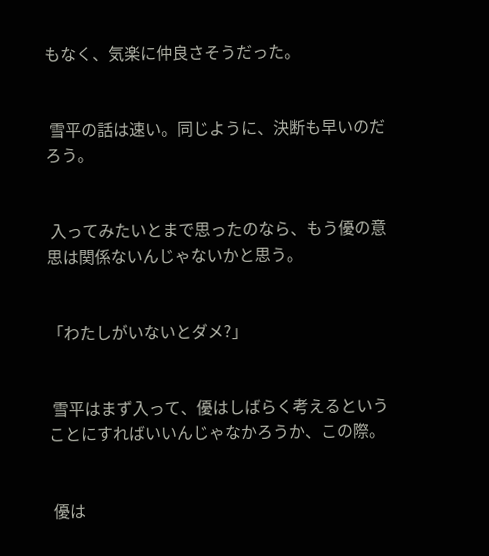もなく、気楽に仲良さそうだった。


 雪平の話は速い。同じように、決断も早いのだろう。


 入ってみたいとまで思ったのなら、もう優の意思は関係ないんじゃないかと思う。


「わたしがいないとダメ?」


 雪平はまず入って、優はしばらく考えるということにすればいいんじゃなかろうか、この際。


 優は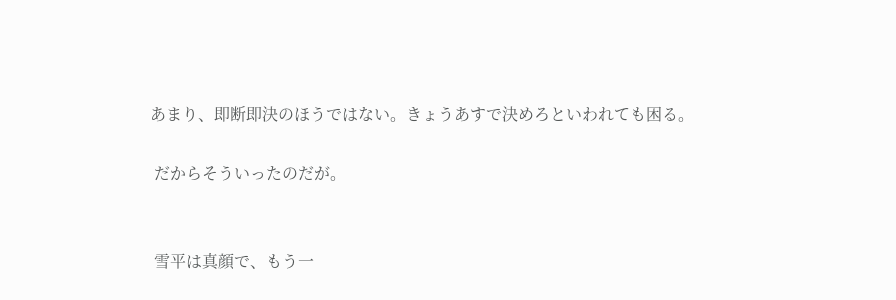あまり、即断即決のほうではない。きょうあすで決めろといわれても困る。

 だからそういったのだが。


 雪平は真顔で、もう一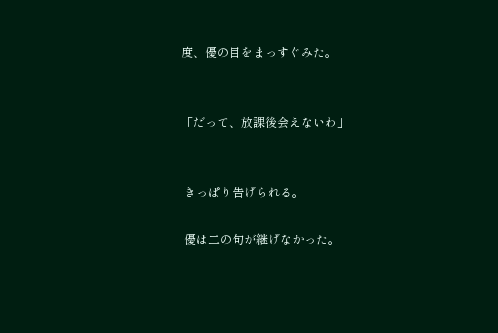度、優の目をまっすぐみた。


「だって、放課後会えないわ」


 きっぱり告げられる。

 優は二の句が継げなかった。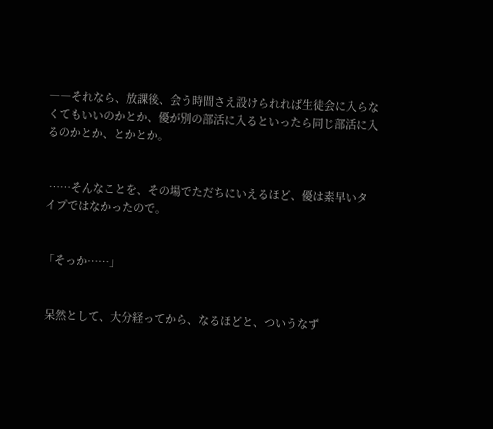――それなら、放課後、会う時間さえ設けられれば生徒会に入らなくてもいいのかとか、優が別の部活に入るといったら同じ部活に入るのかとか、とかとか。


 ……そんなことを、その場でただちにいえるほど、優は素早いタイプではなかったので。


「そっか……」


 呆然として、大分経ってから、なるほどと、ついうなず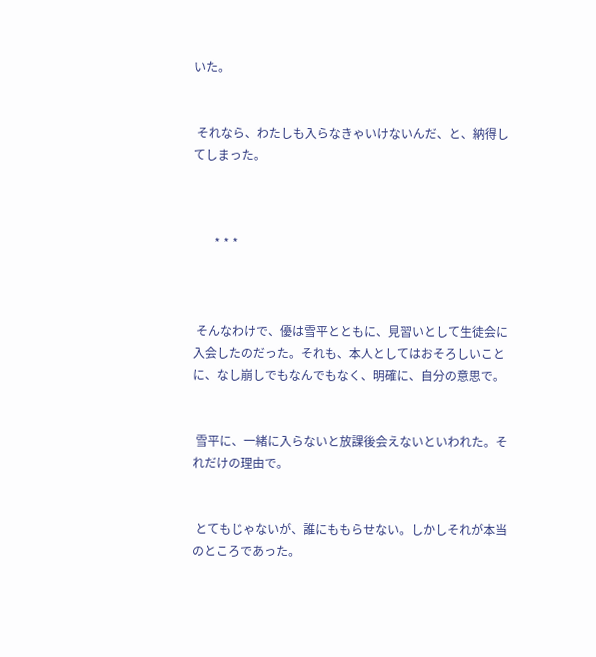いた。


 それなら、わたしも入らなきゃいけないんだ、と、納得してしまった。



       * * *



 そんなわけで、優は雪平とともに、見習いとして生徒会に入会したのだった。それも、本人としてはおそろしいことに、なし崩しでもなんでもなく、明確に、自分の意思で。


 雪平に、一緒に入らないと放課後会えないといわれた。それだけの理由で。


 とてもじゃないが、誰にももらせない。しかしそれが本当のところであった。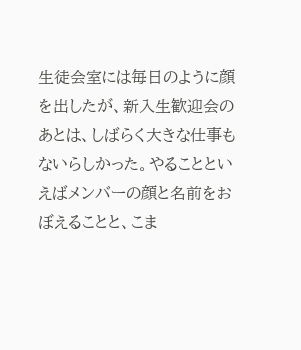生徒会室には毎日のように顔を出したが、新入生歓迎会のあとは、しばらく大きな仕事もないらしかった。やることといえばメンバーの顔と名前をおぼえることと、こま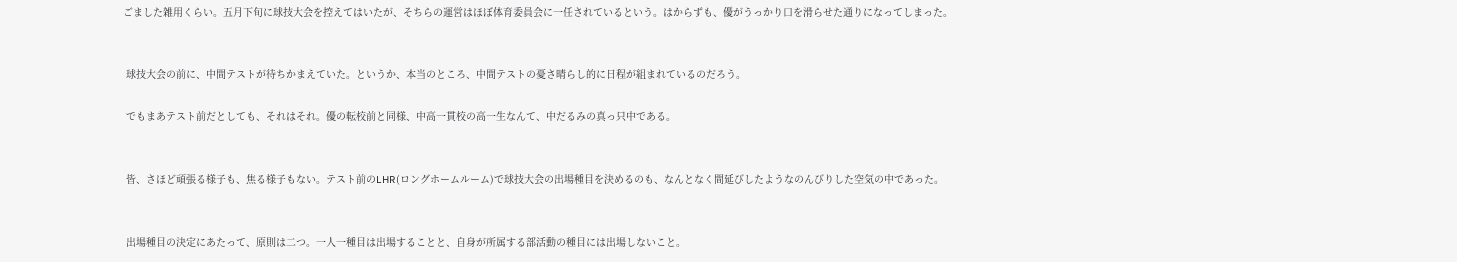ごました雑用くらい。五月下旬に球技大会を控えてはいたが、そちらの運営はほぼ体育委員会に一任されているという。はからずも、優がうっかり口を滑らせた通りになってしまった。


 球技大会の前に、中間テストが待ちかまえていた。というか、本当のところ、中間テストの憂さ晴らし的に日程が組まれているのだろう。

 でもまあテスト前だとしても、それはそれ。優の転校前と同様、中高一貫校の高一生なんて、中だるみの真っ只中である。


 皆、さほど頑張る様子も、焦る様子もない。テスト前のLHR(ロングホームルーム)で球技大会の出場種目を決めるのも、なんとなく間延びしたようなのんびりした空気の中であった。


 出場種目の決定にあたって、原則は二つ。一人一種目は出場することと、自身が所属する部活動の種目には出場しないこと。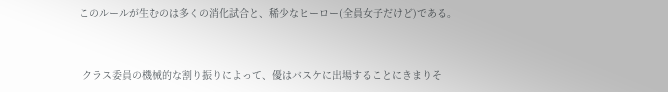このルールが生むのは多くの消化試合と、稀少なヒーロー(全員女子だけど)である。


 クラス委員の機械的な割り振りによって、優はバスケに出場することにきまりそ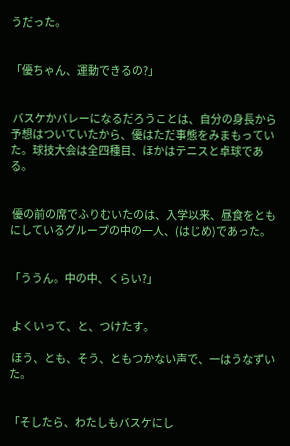うだった。


「優ちゃん、運動できるの?」


 バスケかバレーになるだろうことは、自分の身長から予想はついていたから、優はただ事態をみまもっていた。球技大会は全四種目、ほかはテニスと卓球である。


 優の前の席でふりむいたのは、入学以来、昼食をともにしているグループの中の一人、(はじめ)であった。


「ううん。中の中、くらい?」


 よくいって、と、つけたす。

 ほう、とも、そう、ともつかない声で、一はうなずいた。


「そしたら、わたしもバスケにし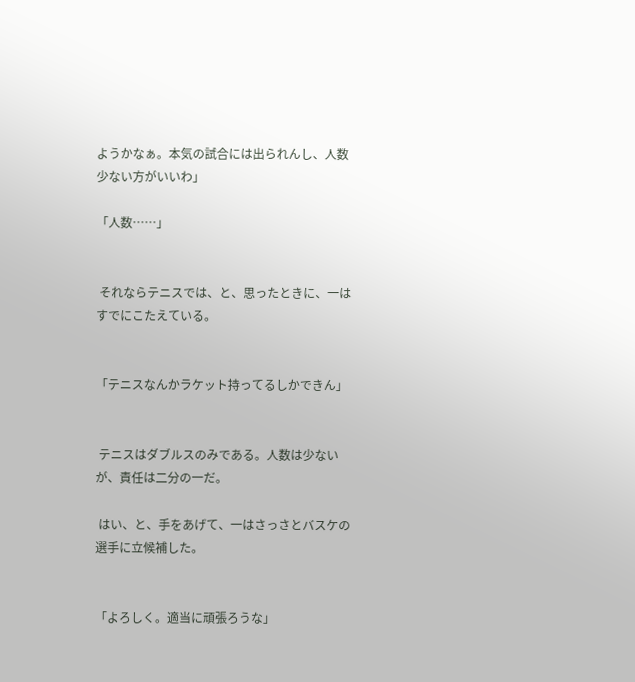ようかなぁ。本気の試合には出られんし、人数少ない方がいいわ」

「人数……」


 それならテニスでは、と、思ったときに、一はすでにこたえている。


「テニスなんかラケット持ってるしかできん」


 テニスはダブルスのみである。人数は少ないが、責任は二分の一だ。

 はい、と、手をあげて、一はさっさとバスケの選手に立候補した。


「よろしく。適当に頑張ろうな」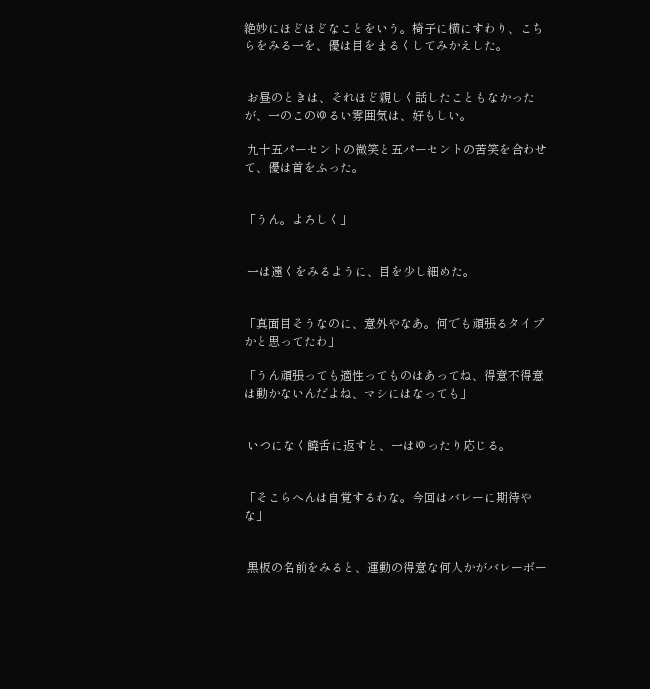絶妙にほどほどなことをいう。椅子に横にすわり、こちらをみる一を、優は目をまるくしてみかえした。


 お昼のときは、それほど親しく話したこともなかったが、一のこのゆるい雰囲気は、好もしい。

 九十五パーセントの微笑と五パーセントの苦笑を合わせて、優は首をふった。


「うん。よろしく」


 一は遠くをみるように、目を少し細めた。


「真面目そうなのに、意外やなあ。何でも頑張るタイプかと思ってたわ」

「うん頑張っても適性ってものはあってね、得意不得意は動かないんだよね、マシにはなっても」


 いつになく饒舌に返すと、一はゆったり応じる。


「そこらへんは自覚するわな。今回はバレーに期待やな」


 黒板の名前をみると、運動の得意な何人かがバレーボー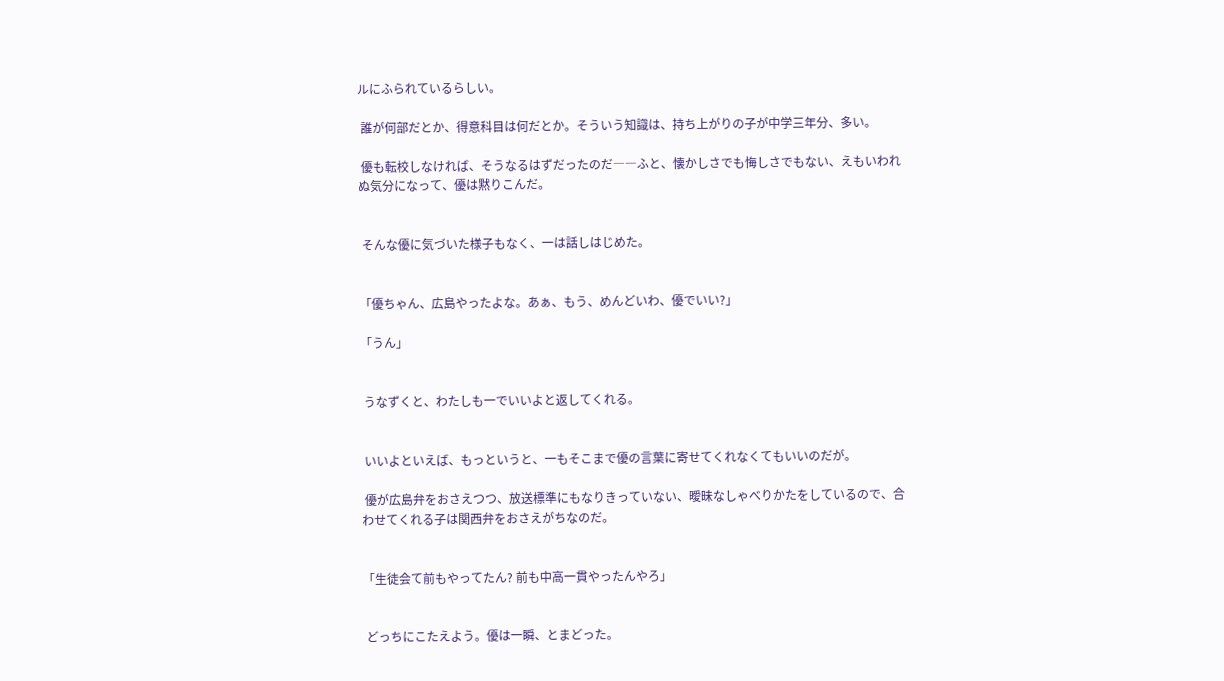ルにふられているらしい。

 誰が何部だとか、得意科目は何だとか。そういう知識は、持ち上がりの子が中学三年分、多い。

 優も転校しなければ、そうなるはずだったのだ――ふと、懐かしさでも悔しさでもない、えもいわれぬ気分になって、優は黙りこんだ。


 そんな優に気づいた様子もなく、一は話しはじめた。


「優ちゃん、広島やったよな。あぁ、もう、めんどいわ、優でいい?」

「うん」


 うなずくと、わたしも一でいいよと返してくれる。


 いいよといえば、もっというと、一もそこまで優の言葉に寄せてくれなくてもいいのだが。

 優が広島弁をおさえつつ、放送標準にもなりきっていない、曖昧なしゃべりかたをしているので、合わせてくれる子は関西弁をおさえがちなのだ。


「生徒会て前もやってたん? 前も中高一貫やったんやろ」


 どっちにこたえよう。優は一瞬、とまどった。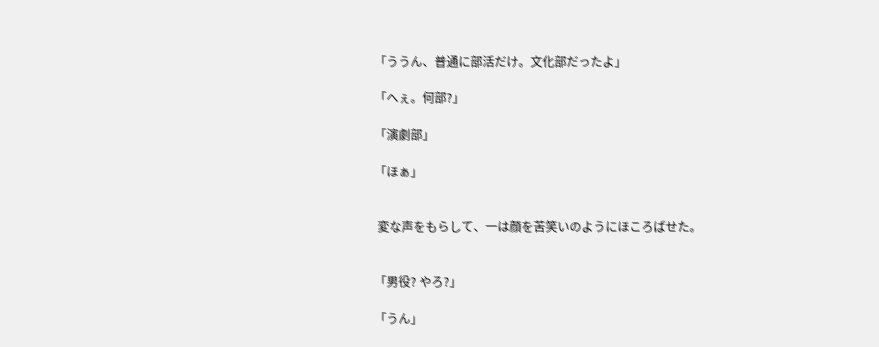「ううん、普通に部活だけ。文化部だったよ」

「へぇ。何部?」

「演劇部」

「ほぁ」


 変な声をもらして、一は顔を苦笑いのようにほころばせた。


「男役? やろ?」

「うん」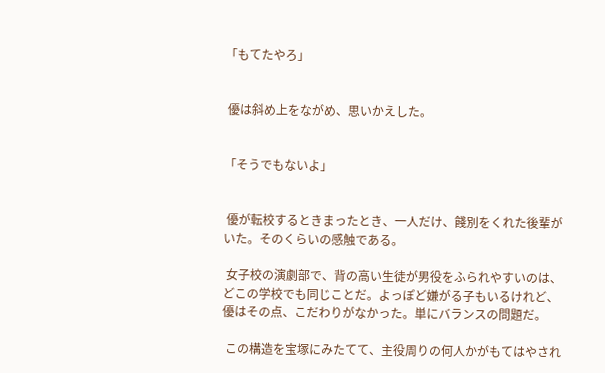「もてたやろ」


 優は斜め上をながめ、思いかえした。


「そうでもないよ」


 優が転校するときまったとき、一人だけ、餞別をくれた後輩がいた。そのくらいの感触である。

 女子校の演劇部で、背の高い生徒が男役をふられやすいのは、どこの学校でも同じことだ。よっぽど嫌がる子もいるけれど、優はその点、こだわりがなかった。単にバランスの問題だ。

 この構造を宝塚にみたてて、主役周りの何人かがもてはやされ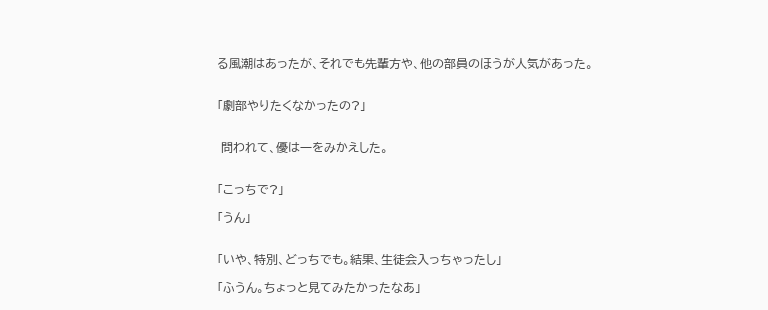る風潮はあったが、それでも先輩方や、他の部員のほうが人気があった。


「劇部やりたくなかったの?」


 問われて、優は一をみかえした。


「こっちで?」

「うん」


「いや、特別、どっちでも。結果、生徒会入っちゃったし」

「ふうん。ちょっと見てみたかったなあ」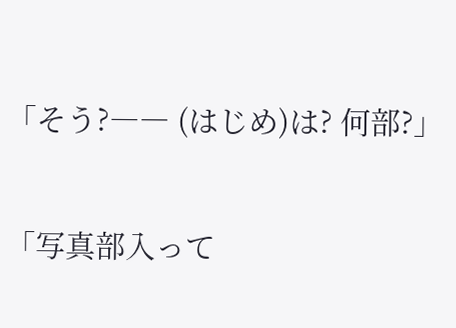「そう?―― (はじめ)は? 何部?」

「写真部入って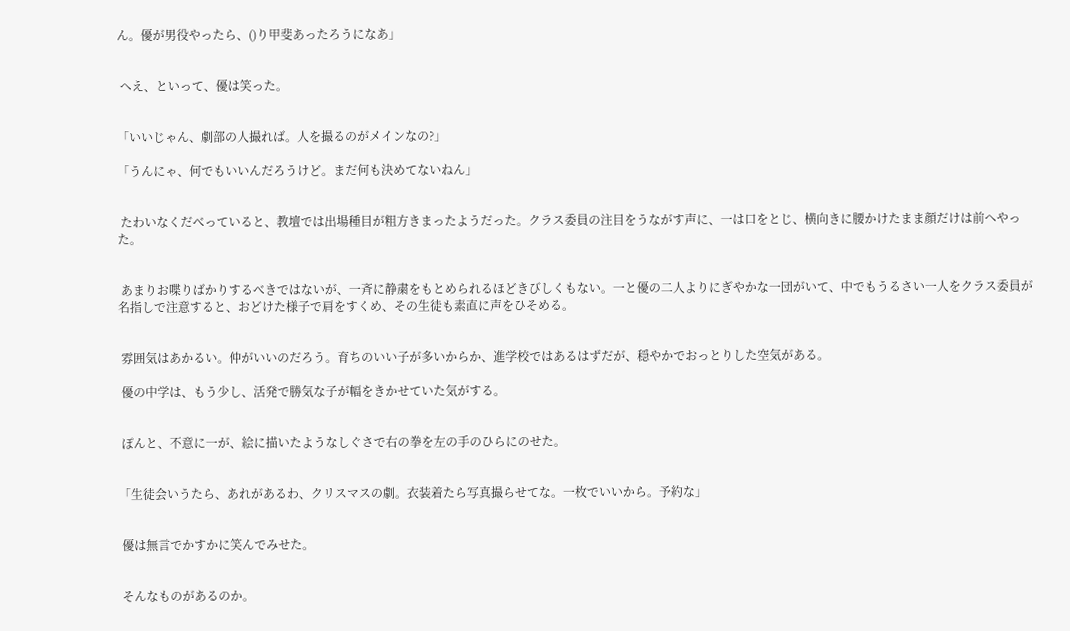ん。優が男役やったら、()り甲斐あったろうになあ」


 へえ、といって、優は笑った。


「いいじゃん、劇部の人撮れば。人を撮るのがメインなの?」

「うんにゃ、何でもいいんだろうけど。まだ何も決めてないねん」


 たわいなくだべっていると、教壇では出場種目が粗方きまったようだった。クラス委員の注目をうながす声に、一は口をとじ、横向きに腰かけたまま顔だけは前へやった。


 あまりお喋りばかりするべきではないが、一斉に静粛をもとめられるほどきびしくもない。一と優の二人よりにぎやかな一団がいて、中でもうるさい一人をクラス委員が名指しで注意すると、おどけた様子で肩をすくめ、その生徒も素直に声をひそめる。


 雰囲気はあかるい。仲がいいのだろう。育ちのいい子が多いからか、進学校ではあるはずだが、穏やかでおっとりした空気がある。

 優の中学は、もう少し、活発で勝気な子が幅をきかせていた気がする。


 ぽんと、不意に一が、絵に描いたようなしぐさで右の拳を左の手のひらにのせた。


「生徒会いうたら、あれがあるわ、クリスマスの劇。衣装着たら写真撮らせてな。一枚でいいから。予約な」


 優は無言でかすかに笑んでみせた。


 そんなものがあるのか。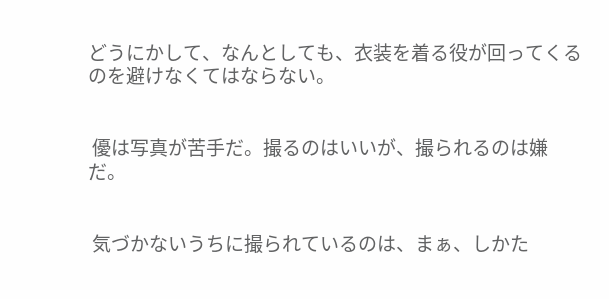どうにかして、なんとしても、衣装を着る役が回ってくるのを避けなくてはならない。


 優は写真が苦手だ。撮るのはいいが、撮られるのは嫌だ。


 気づかないうちに撮られているのは、まぁ、しかた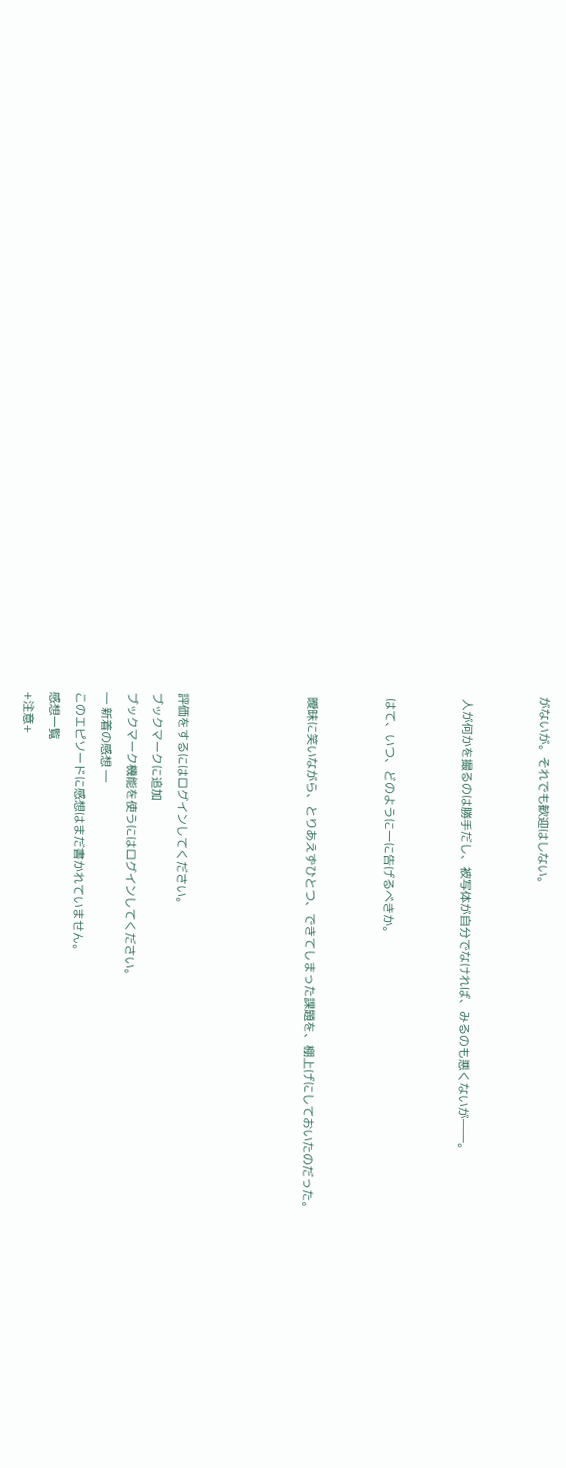がないが。それでも歓迎はしない。


 人が何かを撮るのは勝手だし、被写体が自分でなければ、みるのも悪くないが――。


 はて、いつ、どのように一に告げるべきか。


 曖昧に笑いながら、とりあえずひとつ、できてしまった課題を、棚上げにしておいたのだった。




評価をするにはログインしてください。
ブックマークに追加
ブックマーク機能を使うにはログインしてください。
― 新着の感想 ―
このエピソードに感想はまだ書かれていません。
感想一覧
+注意+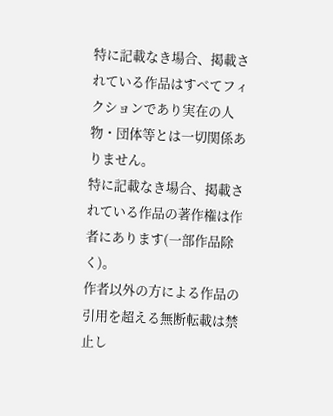特に記載なき場合、掲載されている作品はすべてフィクションであり実在の人物・団体等とは一切関係ありません。
特に記載なき場合、掲載されている作品の著作権は作者にあります(一部作品除く)。
作者以外の方による作品の引用を超える無断転載は禁止し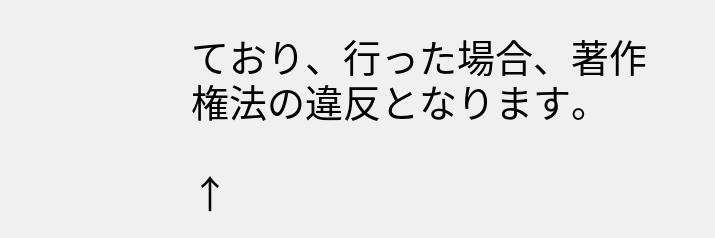ており、行った場合、著作権法の違反となります。

↑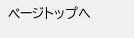ページトップへ